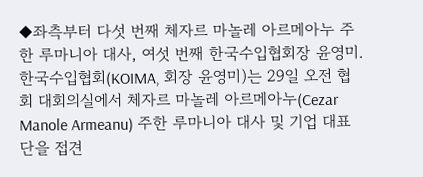◆좌측부터 다섯 번째 체자르 마놀레 아르메아누 주한 루마니아 대사, 여섯 번째 한국수입협회장 윤영미.
한국수입협회(KOIMA, 회장 윤영미)는 29일 오전 협회 대회의실에서 체자르 마놀레 아르메아누(Cezar Manole Armeanu) 주한 루마니아 대사 및 기업 대표단을 접견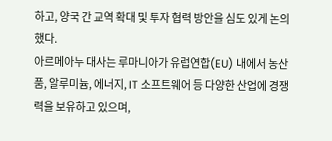하고, 양국 간 교역 확대 및 투자 협력 방안을 심도 있게 논의했다.
아르메아누 대사는 루마니아가 유럽연합(EU) 내에서 농산품, 알루미늄, 에너지, IT 소프트웨어 등 다양한 산업에 경쟁력을 보유하고 있으며,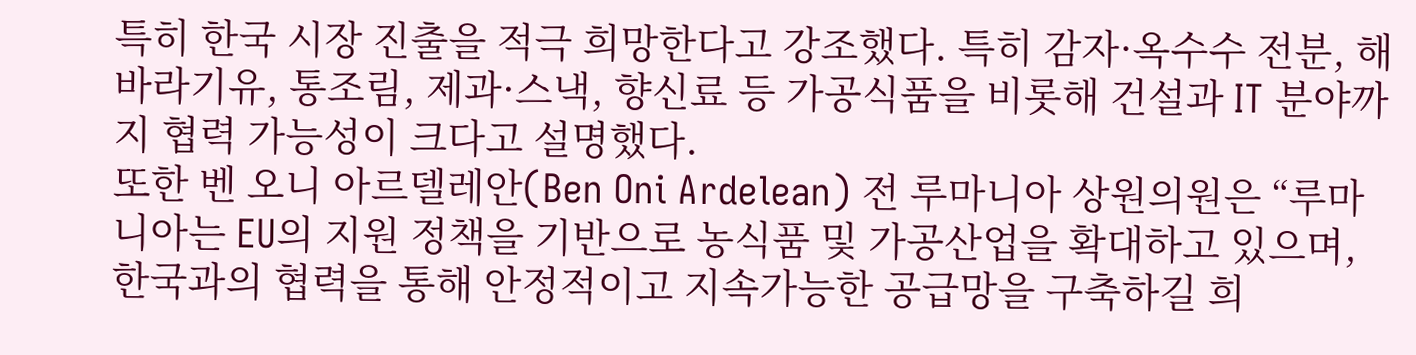특히 한국 시장 진출을 적극 희망한다고 강조했다. 특히 감자·옥수수 전분, 해바라기유, 통조림, 제과·스낵, 향신료 등 가공식품을 비롯해 건설과 IT 분야까지 협력 가능성이 크다고 설명했다.
또한 벤 오니 아르델레안(Ben Oni Ardelean) 전 루마니아 상원의원은 “루마니아는 EU의 지원 정책을 기반으로 농식품 및 가공산업을 확대하고 있으며, 한국과의 협력을 통해 안정적이고 지속가능한 공급망을 구축하길 희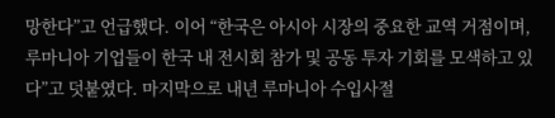망한다”고 언급했다. 이어 “한국은 아시아 시장의 중요한 교역 거점이며, 루마니아 기업들이 한국 내 전시회 참가 및 공동 투자 기회를 모색하고 있다”고 덧붙였다. 마지막으로 내년 루마니아 수입사절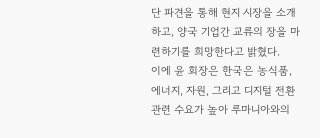단 파견을 통해 현지 시장을 소개하고, 양국 기업간 교류의 장을 마련하기를 희망한다고 밝혔다.
이에 윤 회장은 한국은 농식품, 에너지, 자원, 그리고 디지털 전환 관련 수요가 높아 루마니아와의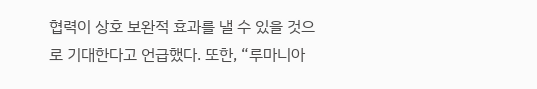협력이 상호 보완적 효과를 낼 수 있을 것으로 기대한다고 언급했다. 또한, “루마니아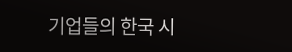기업들의 한국 시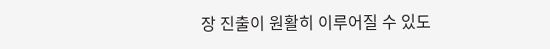장 진출이 원활히 이루어질 수 있도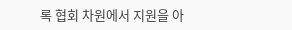록 협회 차원에서 지원을 아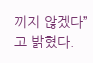끼지 않겠다”고 밝혔다.